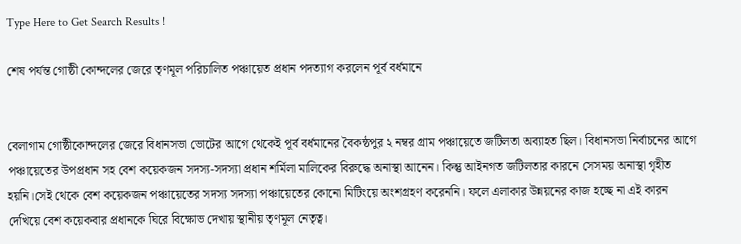Type Here to Get Search Results !

শেষ পর্যন্ত গোষ্ঠী কোন্দলের জেরে তৃণমূল পরিচালিত পঞ্চায়েত প্রধান পদত্যাগ করলেন পূর্ব বর্ধমানে


বেলাগাম গোষ্ঠীকোন্দলের জেরে বিধানসভা ভোটের আগে থেকেই পূর্ব বর্ধমানের বৈকন্ঠপুর ২ নম্বর গ্রাম পঞ্চায়েতে জটিলতা অব্যাহত ছিল। বিধানসভা নির্বাচনের আগে পঞ্চায়েতের উপপ্রধান সহ বেশ কয়েকজন সদস্য-সদস্যা প্রধান শর্মিলা মালিকের বিরুদ্ধে অনাস্থা আনেন। কিন্তু আইনগত জটিলতার কারনে সেসময় অনাস্থা গৃহীত হয়নি।সেই থেকে বেশ কয়েকজন পঞ্চায়েতের সদস্য সদস্যা পঞ্চায়েতের কোনো মিটিংয়ে অংশগ্রহণ করেননি। ফলে এলাকার উন্নয়নের কাজ হচ্ছে না এই কারন দেখিয়ে বেশ কয়েকবার প্রধানকে ঘিরে বিক্ষোভ দেখায় স্থানীয় তৃণমূল নেতৃত্ব।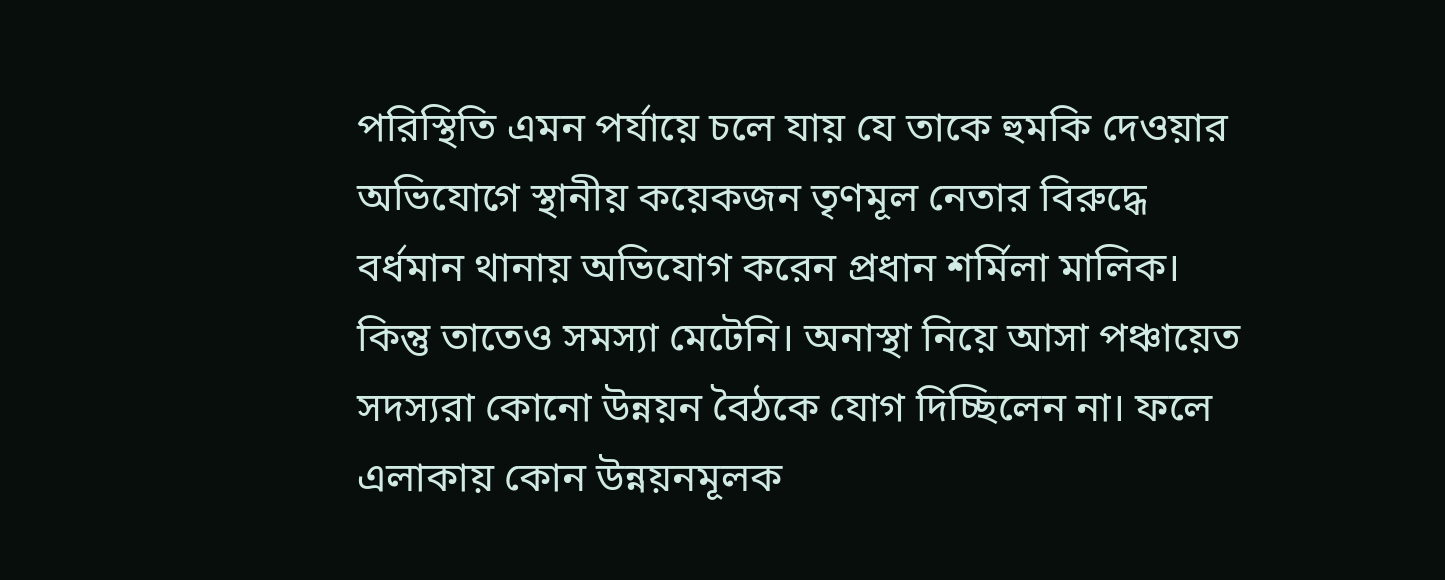পরিস্থিতি এমন পর্যায়ে চলে যায় যে তাকে হুমকি দেওয়ার অভিযোগে স্থানীয় কয়েকজন তৃণমূল নেতার বিরুদ্ধে বর্ধমান থানায় অভিযোগ করেন প্রধান শর্মিলা মালিক। কিন্তু তাতেও সমস্যা মেটেনি। অনাস্থা নিয়ে আসা পঞ্চায়েত সদস্যরা কোনো উন্নয়ন বৈঠকে যোগ দিচ্ছিলেন না। ফলে এলাকায় কোন উন্নয়নমূলক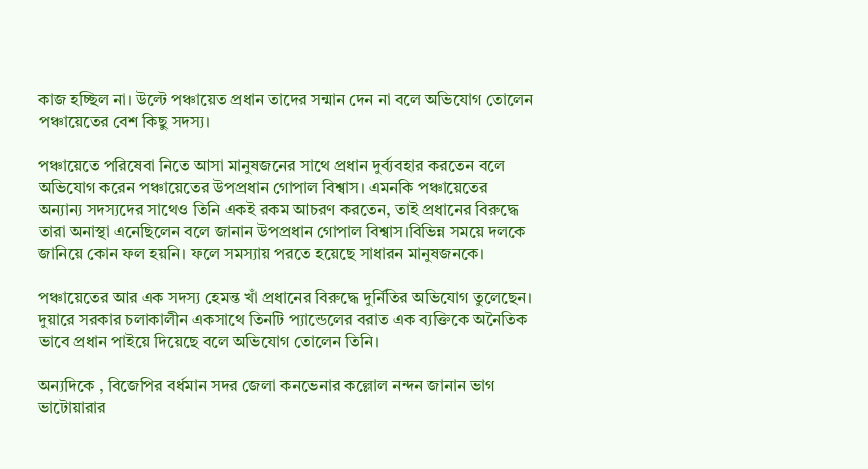কাজ হচ্ছিল না। উল্টে পঞ্চায়েত প্রধান তাদের সন্মান দেন না বলে অভিযোগ তোলেন পঞ্চায়েতের বেশ কিছু সদস্য।

পঞ্চায়েতে পরিষেবা নিতে আসা মানুষজনের সাথে প্রধান দুর্ব্যবহার করতেন বলে অভিযোগ করেন পঞ্চায়েতের উপপ্রধান গোপাল বিশ্বাস। এমনকি পঞ্চায়েতের অন্যান্য সদস্যদের সাথেও তিনি একই রকম আচরণ করতেন, তাই প্রধানের বিরুদ্ধে তারা অনাস্থা এনেছিলেন বলে জানান উপপ্রধান গোপাল বিশ্বাস।বিভিন্ন সময়ে দলকে জানিয়ে কোন ফল হয়নি। ফলে সমস্যায় পরতে হয়েছে সাধারন মানুষজনকে।

পঞ্চায়েতের আর এক সদস্য হেমন্ত খাঁ প্রধানের বিরুদ্ধে দুর্নিতির অভিযোগ তুলেছেন। দুয়ারে সরকার চলাকালীন একসাথে তিনটি প্যান্ডেলের বরাত এক ব্যক্তিকে অনৈতিক ভাবে প্রধান পাইয়ে দিয়েছে বলে অভিযোগ তোলেন তিনি।

অন্যদিকে , বিজেপির বর্ধমান সদর জেলা কনভেনার কল্লোল নন্দন জানান ভাগ ভাটোয়ারার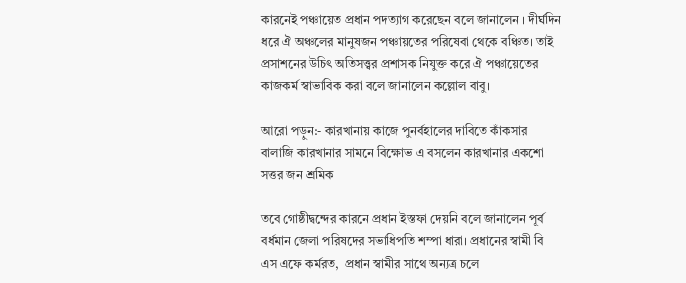কারনেই পঞ্চায়েত প্রধান পদত্যাগ করেছেন বলে জানালেন । দীর্ঘদিন ধরে ঐ অঞ্চলের মানুষজন পঞ্চায়তের পরিষেবা থেকে বঞ্চিত। তাই প্রসাশনের উচিৎ অতিসত্ত্বর প্রশাসক নিযুক্ত করে ঐ পঞ্চায়েতের কাজকর্ম স্বাভাবিক করা বলে জানালেন কল্লোল বাবু।

আরো পড়ুন:- কারখানায় কাজে পুনর্বহালের দাবিতে কাঁকসার বালাজি কারখানার সামনে বিক্ষোভ এ বসলেন কারখানার একশো সত্তর জন শ্রমিক

তবে গোষ্ঠীদ্বন্দের কারনে প্রধান ইস্তফা দেয়নি বলে জানালেন পূর্ব বর্ধমান জেলা পরিষদের সভাধিপতি শম্পা ধারা। প্রধানের স্বামী বি এস এফে কর্মরত,  প্রধান স্বামীর সাথে অন্যত্র চলে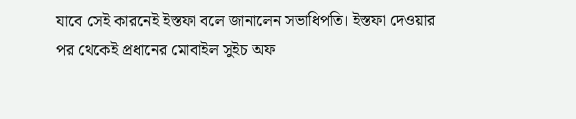যাবে সেই কারনেই ইস্তফা বলে জানালেন সভাধিপতি। ইস্তফা দেওয়ার পর থেকেই প্রধানের মোবাইল সুইচ অফ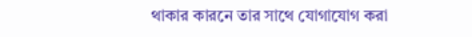থাকার কারনে তার সাথে যোগাযোগ করা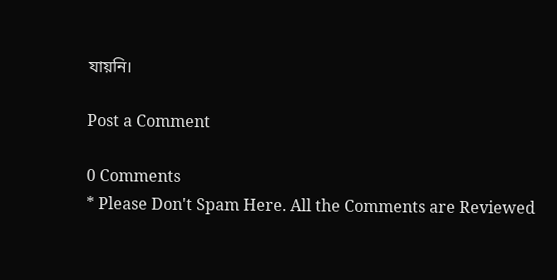যায়নি।

Post a Comment

0 Comments
* Please Don't Spam Here. All the Comments are Reviewed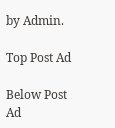by Admin.

Top Post Ad

Below Post Ad